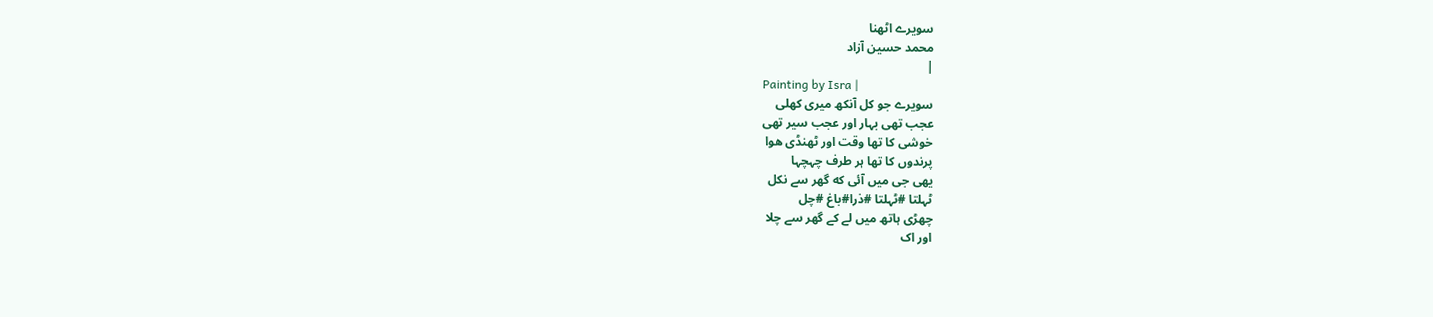سویرے اٹھنا
محمد حسین آزاد
|
Painting by Isra |
سویرے جو کل آنکھ میری کھلی
عجب تھی بہار اور عجب سیر تھی
خوشی کا تھا وقت اور ٹھنڈی هوا
پرندوں کا تھا ہر طرف چہچہا
یهی جی میں آئی که گھر سے نکل
ٹہلتا #ٹہلتا #ذرا#باغ #چل
چھڑی ہاتھ میں لے کے گھر سے چلا
اور اک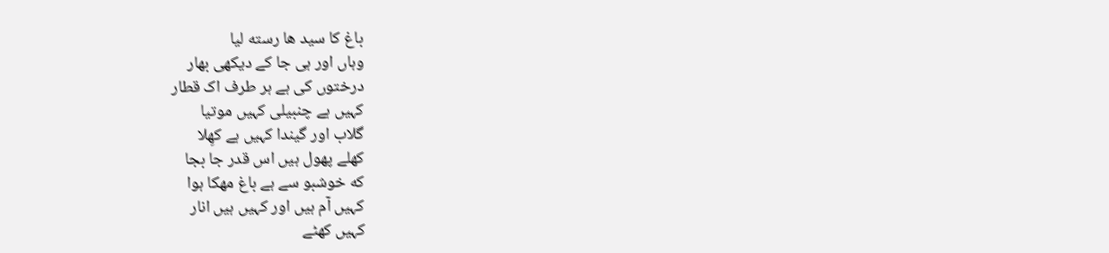باغ کا سید ها رسته لیا
وہاں اور ہی جا کے دیکھی بهار
درختوں کی ہے ہر طرف اک قطار
کہیں ہے چنبیلی کہیں موتیا
گلاب اور گیندا کہیں ہے کھِلا
کھلے پھول ہیں اس قدر جا بجا
که خوشبو سے ہے باغ مهکا ہوا
کہیں آم ہیں اور کہیں ہیں انار
کہیں کھٹے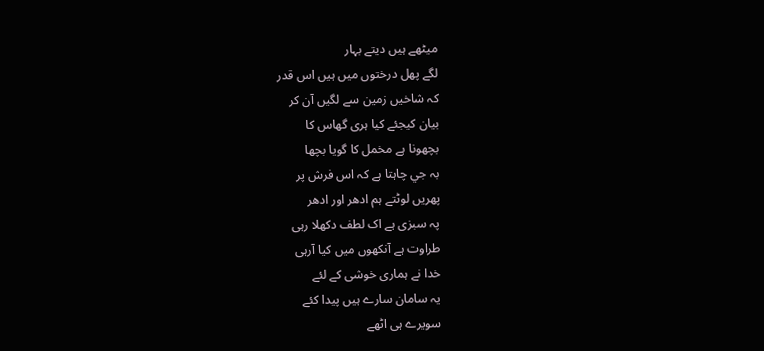میٹھے ہیں دیتے بہار
لگے پھل درختوں میں ہیں اس قدر
کہ شاخیں زمین سے لگیں آن کر
بیان کیجئے کیا ہری گھاس کا
بچھونا ہے مخمل کا گویا بچھا
بہ جي چاہتا ہے کہ اس فرش پر
پھریں لوٹتے ہم ادهر اور ادهر
پہ سبزی ہے اک لطف دکھلا رہی
طراوت ہے آنکھوں میں کیا آرہی
خدا نے ہماری خوشی کے لئے
یہ سامان سارے ہیں پیدا کئے
سویرے ہی اٹھے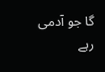گا جو آدمی
رہے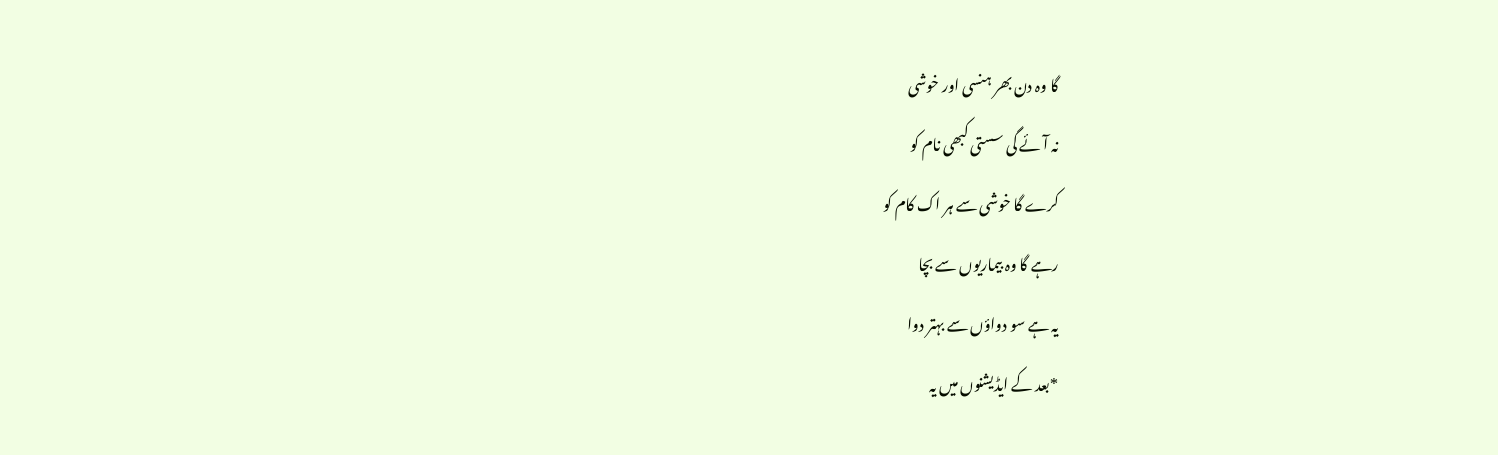گا وہ دن بھر ہنسی اور خوشی
نہ آئے گی سستی کبھی نام کو
کرے گا خوشی سے ہر اک کام کو
رہے گا وہ بیماریوں سے بچا
یہ ہے سو دواؤں سے بہتر دوا
*بعد کے ایڈیشنوں میں یہ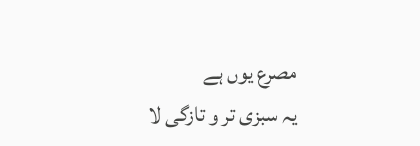مصرع يوں ہے
یہ سبزی تر و تازگی لا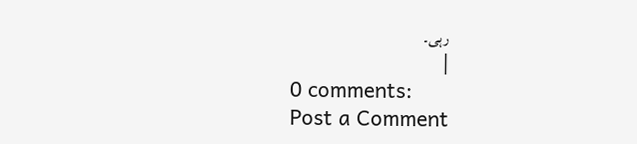رہی۔
|
0 comments:
Post a Comment